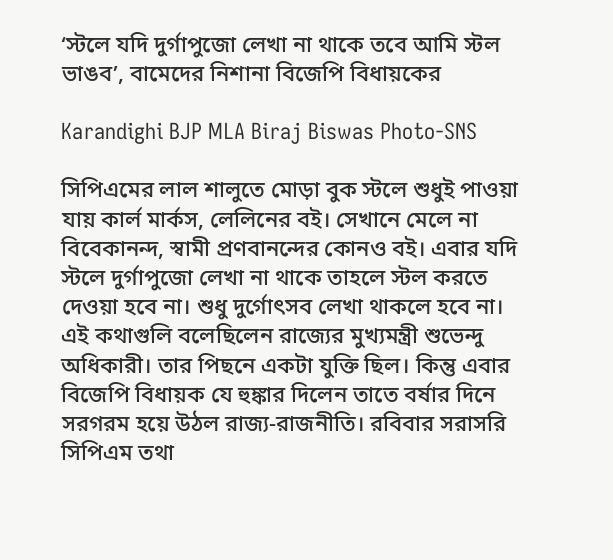‘স্টলে যদি দুর্গাপুজো লেখা না থাকে তবে আমি স্টল ভাঙব’, বামেদের নিশানা বিজেপি বিধায়কের

Karandighi BJP MLA Biraj Biswas Photo-SNS

সিপিএমের লাল শালুতে মোড়া বুক স্টলে শুধুই পাওয়া যায় কার্ল মার্কস, লেলিনের বই। সেখানে মেলে না বিবেকানন্দ, স্বামী প্রণবানন্দের কোনও বই। এবার যদি স্টলে দুর্গাপুজো লেখা না থাকে তাহলে স্টল করতে দেওয়া হবে না। শুধু দুর্গোৎসব লেখা থাকলে হবে না। এই কথাগুলি বলেছিলেন রাজ্যের মুখ্যমন্ত্রী শুভেন্দু অধিকারী। তার পিছনে একটা যুক্তি ছিল। কিন্তু এবার বিজেপি বিধায়ক যে হুঙ্কার দিলেন তাতে বর্ষার দিনে সরগরম হয়ে উঠল রাজ্য-রাজনীতি। রবিবার সরাসরি সিপিএম তথা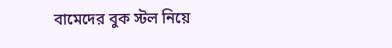বামেদের বুক স্টল নিয়ে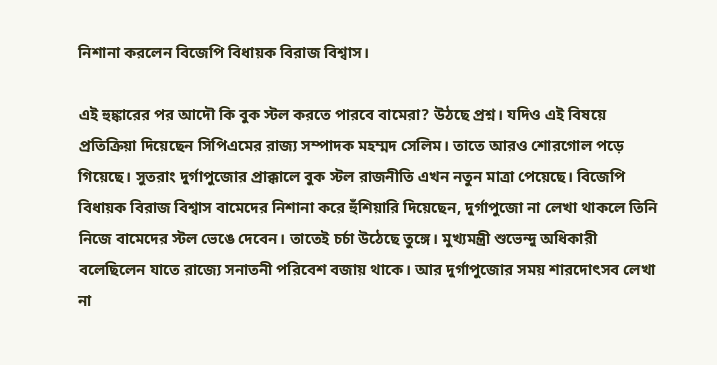নিশানা করলেন বিজেপি বিধায়ক বিরাজ বিশ্বাস।

এই হুঙ্কারের পর আদৌ কি বুক স্টল করতে পারবে বামেরা? উঠছে প্রশ্ন। যদিও এই বিষয়ে প্রতিক্রিয়া দিয়েছেন সিপিএমের রাজ্য সম্পাদক মহম্মদ সেলিম। তাতে আরও শোরগোল পড়ে গিয়েছে। সুতরাং দুর্গাপুজোর প্রাক্কালে বুক স্টল রাজনীতি এখন নতুন মাত্রা পেয়েছে। বিজেপি বিধায়ক বিরাজ বিশ্বাস বামেদের নিশানা করে হুঁশিয়ারি দিয়েছেন, দুর্গাপুজো না লেখা থাকলে তিনি নিজে বামেদের স্টল ভেঙে দেবেন। তাতেই চর্চা উঠেছে তুঙ্গে। মুখ্যমন্ত্রী শুভেন্দু অধিকারী বলেছিলেন যাতে রাজ্যে সনাতনী পরিবেশ বজায় থাকে। আর দুর্গাপুজোর সময় শারদোৎসব লেখা না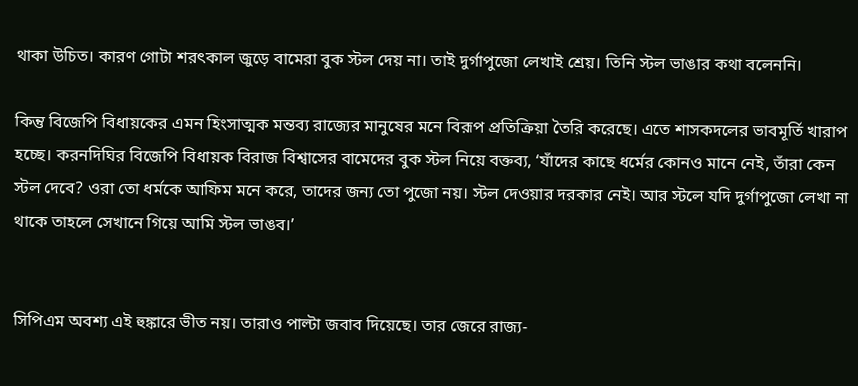থাকা উচিত। কারণ গোটা শরৎকাল জুড়ে বামেরা বুক স্টল দেয় না। তাই দুর্গাপুজো লেখাই শ্রেয়। তিনি স্টল ভাঙার কথা বলেননি।

কিন্তু বিজেপি বিধায়কের এমন হিংসাত্মক মন্তব্য রাজ্যের মানুষের মনে বিরূপ প্রতিক্রিয়া তৈরি করেছে। এতে শাসকদলের ভাবমূর্তি খারাপ হচ্ছে। করনদিঘির বিজেপি বিধায়ক বিরাজ বিশ্বাসের বামেদের বুক স্টল নিয়ে বক্তব্য, ‘যাঁদের কাছে ধর্মের কোনও মানে নেই, তাঁরা কেন স্টল দেবে? ওরা তো ধর্মকে আফিম মনে করে, তাদের জন্য তো পুজো নয়। স্টল দেওয়ার দরকার নেই। আর স্টলে যদি দুর্গাপুজো লেখা না থাকে তাহলে সেখানে গিয়ে আমি স্টল ভাঙব।’


সিপিএম অবশ্য এই হুঙ্কারে ভীত নয়। তারাও পাল্টা জবাব দিয়েছে। তার জেরে রাজ্য-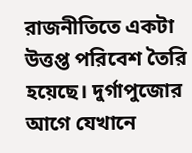রাজনীতিতে একটা উত্তপ্ত পরিবেশ তৈরি হয়েছে। দুর্গাপুজোর আগে যেখানে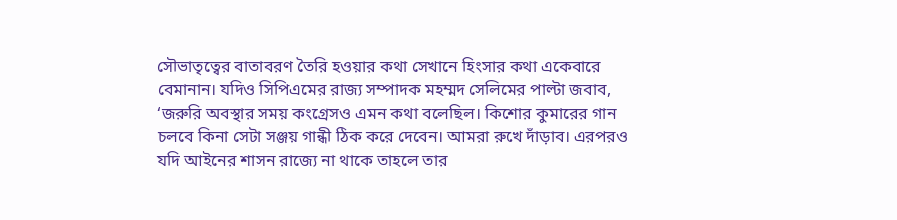সৌভাতৃত্বের বাতাবরণ তৈরি হওয়ার কথা সেখানে হিংসার কথা একেবারে বেমানান। যদিও সিপিএমের রাজ্য সম্পাদক মহম্মদ সেলিমের পাল্টা জবাব, ‘জরুরি অবস্থার সময় কংগ্রেসও এমন কথা বলেছিল। কিশোর কুমারের গান চলবে কিনা সেটা সঞ্জয় গান্ধী ঠিক করে দেবেন। আমরা রুখে দাঁড়াব। এরপরও যদি আইনের শাসন রাজ্যে না থাকে তাহলে তার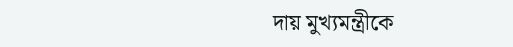দায় মুখ্যমন্ত্রীকে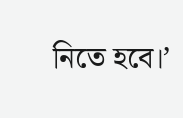নিতে হবে।’